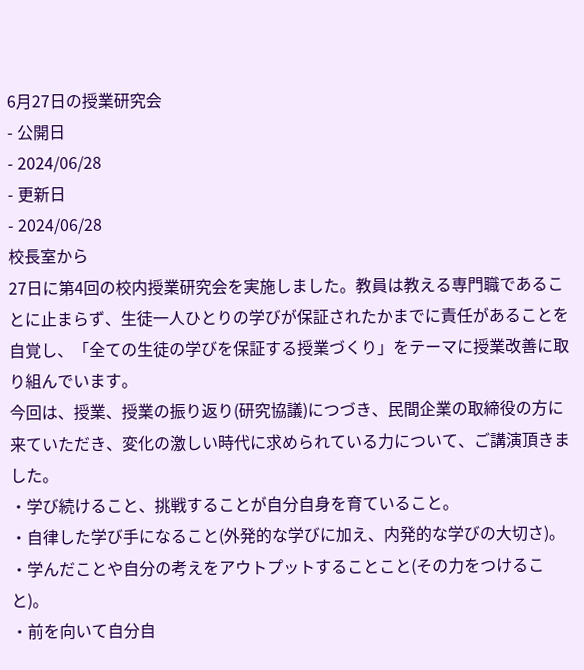6月27日の授業研究会
- 公開日
- 2024/06/28
- 更新日
- 2024/06/28
校長室から
27日に第4回の校内授業研究会を実施しました。教員は教える専門職であることに止まらず、生徒一人ひとりの学びが保証されたかまでに責任があることを自覚し、「全ての生徒の学びを保証する授業づくり」をテーマに授業改善に取り組んでいます。
今回は、授業、授業の振り返り(研究協議)につづき、民間企業の取締役の方に来ていただき、変化の激しい時代に求められている力について、ご講演頂きました。
・学び続けること、挑戦することが自分自身を育ていること。
・自律した学び手になること(外発的な学びに加え、内発的な学びの大切さ)。
・学んだことや自分の考えをアウトプットすることこと(その力をつけること)。
・前を向いて自分自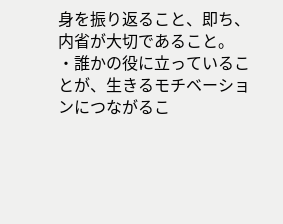身を振り返ること、即ち、内省が大切であること。
・誰かの役に立っていることが、生きるモチベーションにつながるこ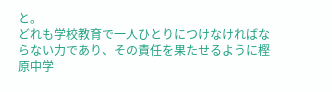と。
どれも学校教育で一人ひとりにつけなければならない力であり、その責任を果たせるように樫原中学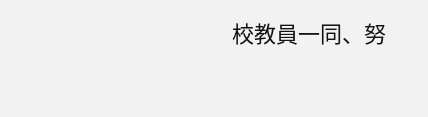校教員一同、努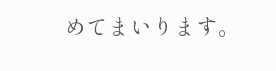めてまいります。